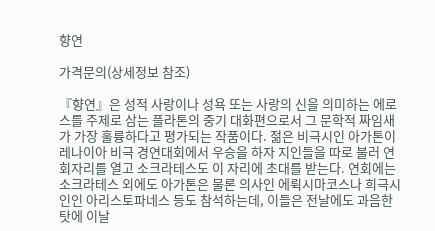향연

가격문의(상세정보 참조)

『향연』은 성적 사랑이나 성욕 또는 사랑의 신을 의미하는 에로스를 주제로 삼는 플라톤의 중기 대화편으로서 그 문학적 짜임새가 가장 훌륭하다고 평가되는 작품이다. 젊은 비극시인 아가톤이 레나이아 비극 경연대회에서 우승을 하자 지인들을 따로 불러 연회자리를 열고 소크라테스도 이 자리에 초대를 받는다. 연회에는 소크라테스 외에도 아가톤은 물론 의사인 에뤽시마코스나 희극시인인 아리스토파네스 등도 참석하는데, 이들은 전날에도 과음한 탓에 이날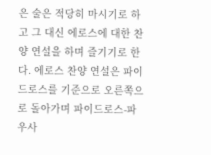은 술은 적당히 마시기로 하고 그 대신 에로스에 대한 찬양 연설을 하며 즐기기로 한다. 에로스 찬양 연설은 파이드로스를 기준으로 오른쪽으로 돌아가며 파이드로스-파우사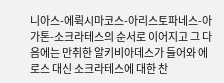니아스-에뤽시마코스-아리스토파네스-아가톤-소크라테스의 순서로 이어지고 그 다음에는 만취한 알키비아데스가 들어와 에로스 대신 소크라테스에 대한 찬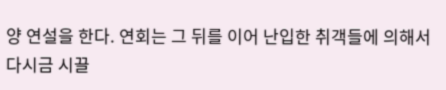양 연설을 한다. 연회는 그 뒤를 이어 난입한 취객들에 의해서 다시금 시끌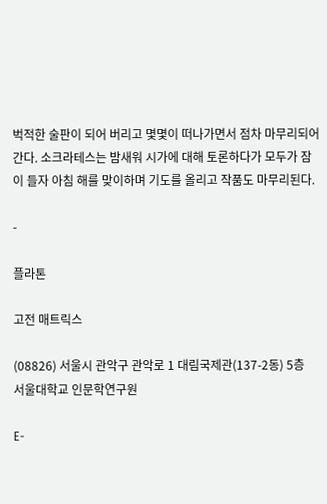벅적한 술판이 되어 버리고 몇몇이 떠나가면서 점차 마무리되어간다. 소크라테스는 밤새워 시가에 대해 토론하다가 모두가 잠이 들자 아침 해를 맞이하며 기도를 올리고 작품도 마무리된다.

-

플라톤

고전 매트릭스

(08826) 서울시 관악구 관악로 1 대림국제관(137-2동) 5층
서울대학교 인문학연구원

E-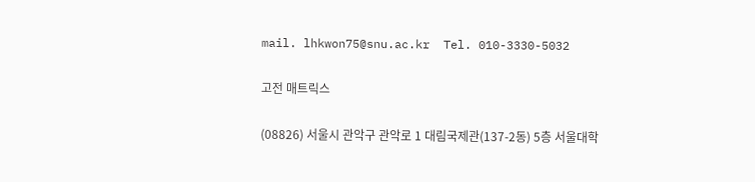mail. lhkwon75@snu.ac.kr  Tel. 010-3330-5032

고전 매트릭스

(08826) 서울시 관악구 관악로 1 대림국제관(137-2동) 5층 서울대학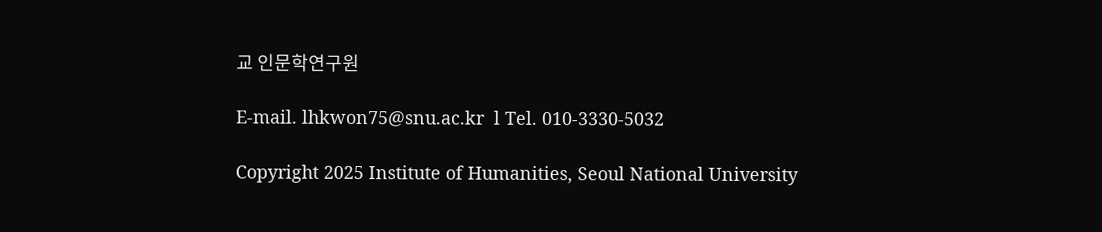교 인문학연구원

E-mail. lhkwon75@snu.ac.kr  l Tel. 010-3330-5032

Copyright 2025 Institute of Humanities, Seoul National University